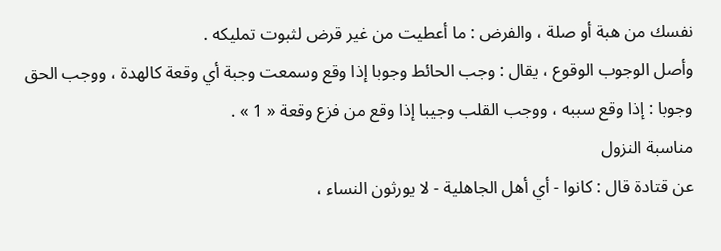نفسك من هبة أو صلة ، والفرض : ما أعطيت من غير قرض لثبوت تمليكه .
وأصل الوجوب الوقوع ، يقال : وجب الحائط وجوبا إذا وقع وسمعت وجبة أي وقعة كالهدة ، ووجب الحق وجوبا : إذا وقع سببه ، ووجب القلب وجيبا إذا وقع من فزع وقعة « 1 » .
مناسبة النزول
عن قتادة قال : كانوا - أي أهل الجاهلية - لا يورثون النساء ،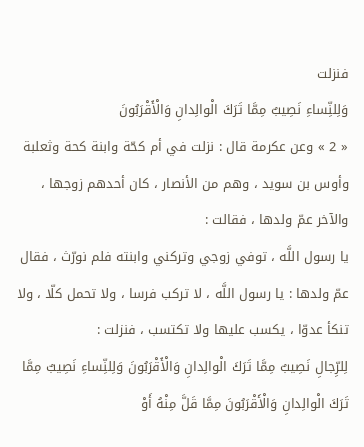فنزلت
وَلِلنِّساءِ نَصِيبٌ مِمَّا تَرَكَ الْوالِدانِ وَالْأَقْرَبُونَ
« 2 » وعن عكرمة قال : نزلت في أم كحّة وابنة كحة وثعلبة وأوس بن سويد ، وهم من الأنصار ، كان أحدهم زوجها ، والآخر عمّ ولدها ، فقالت :
يا رسول اللَّه ، توفي زوجي وتركني وابنته فلم نورّث ، فقال عمّ ولدها : يا رسول اللَّه ، لا تركب فرسا ، ولا تحمل كلّا ، ولا تنكأ عدوّا ، يكسب عليها ولا تكتسب ، فنزلت :
لِلرِّجالِ نَصِيبٌ مِمَّا تَرَكَ الْوالِدانِ وَالْأَقْرَبُونَ وَلِلنِّساءِ نَصِيبٌ مِمَّا تَرَكَ الْوالِدانِ وَالْأَقْرَبُونَ مِمَّا قَلَّ مِنْهُ أَوْ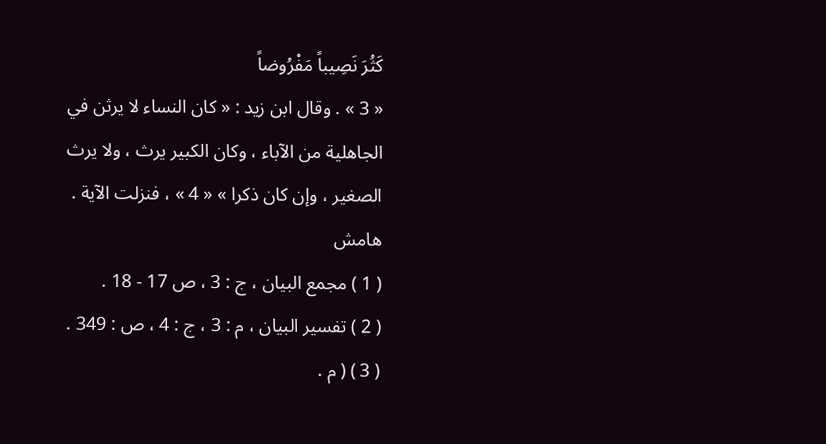كَثُرَ نَصِيباً مَفْرُوضاً
« 3 » . وقال ابن زيد : « كان النساء لا يرثن في الجاهلية من الآباء ، وكان الكبير يرث ، ولا يرث الصغير ، وإن كان ذكرا » « 4 » ، فنزلت الآية .
هامش
( 1 ) مجمع البيان ، ج : 3 ، ص 17 - 18 .
( 2 ) تفسير البيان ، م : 3 ، ج : 4 ، ص : 349 .
( 3 ) ( م .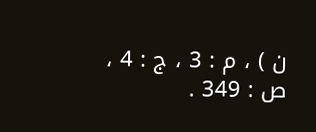ن ) ، م : 3 ، ج : 4 ، ص : 349 .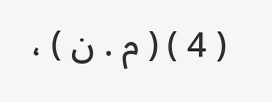( 4 ) ( م . ن ) ،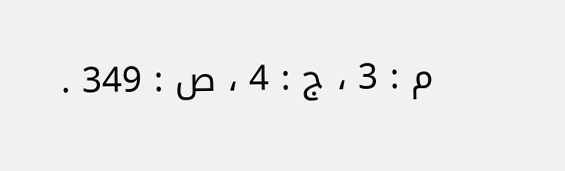م : 3 ، ج : 4 ، ص : 349 .